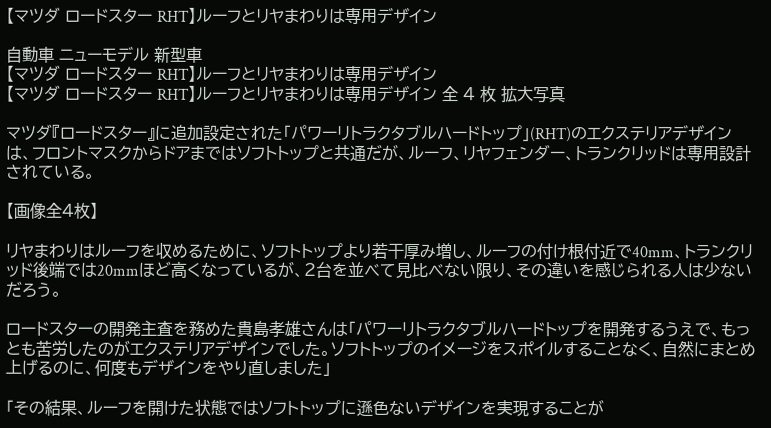【マツダ ロードスター RHT】ルーフとリヤまわりは専用デザイン

自動車 ニューモデル 新型車
【マツダ ロードスター RHT】ルーフとリヤまわりは専用デザイン
【マツダ ロードスター RHT】ルーフとリヤまわりは専用デザイン 全 4 枚 拡大写真

マツダ『ロードスター』に追加設定された「パワーリトラクタブルハードトップ」(RHT)のエクステリアデザインは、フロントマスクからドアまではソフトトップと共通だが、ルーフ、リヤフェンダー、トランクリッドは専用設計されている。

【画像全4枚】

リヤまわりはルーフを収めるために、ソフトトップより若干厚み増し、ルーフの付け根付近で40mm、トランクリッド後端では20mmほど高くなっているが、2台を並べて見比べない限り、その違いを感じられる人は少ないだろう。

ロードスターの開発主査を務めた貴島孝雄さんは「パワーリトラクタブルハードトップを開発するうえで、もっとも苦労したのがエクステリアデザインでした。ソフトトップのイメージをスポイルすることなく、自然にまとめ上げるのに、何度もデザインをやり直しました」

「その結果、ルーフを開けた状態ではソフトトップに遜色ないデザインを実現することが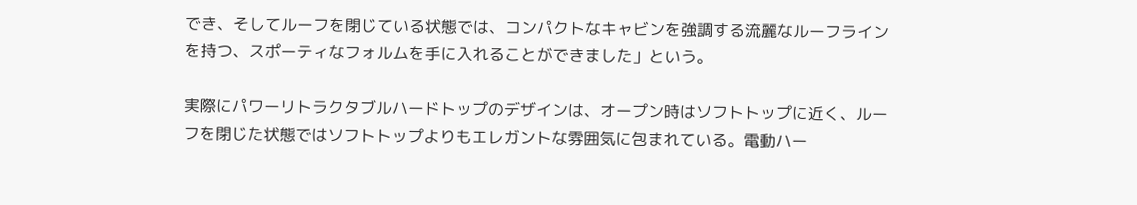でき、そしてルーフを閉じている状態では、コンパクトなキャビンを強調する流麗なルーフラインを持つ、スポーティなフォルムを手に入れることができました」という。

実際にパワーリトラクタブルハードトップのデザインは、オープン時はソフトトップに近く、ルーフを閉じた状態ではソフトトップよりもエレガントな雰囲気に包まれている。電動ハー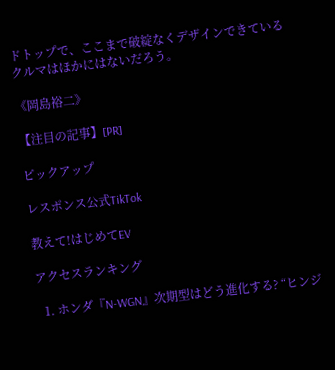ドトップで、ここまで破綻なくデザインできているクルマはほかにはないだろう。

《岡島裕二》

【注目の記事】[PR]

ピックアップ

レスポンス公式TikTok

教えて!はじめてEV

アクセスランキング

  1. ホンダ『N-WGN』次期型はどう進化する? “ヒンジ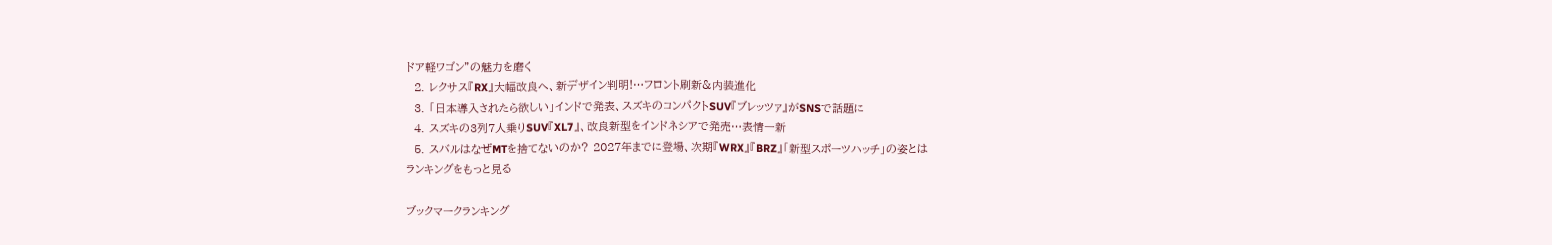ドア軽ワゴン”の魅力を磨く
  2. レクサス『RX』大幅改良へ、新デザイン判明!…フロント刷新&内装進化
  3. 「日本導入されたら欲しい」インドで発表、スズキのコンパクトSUV『ブレッツァ』がSNSで話題に
  4. スズキの3列7人乗りSUV『XL7』、改良新型をインドネシアで発売…表情一新
  5. スバルはなぜMTを捨てないのか? 2027年までに登場、次期『WRX』『BRZ』「新型スポーツハッチ」の姿とは
ランキングをもっと見る

ブックマークランキング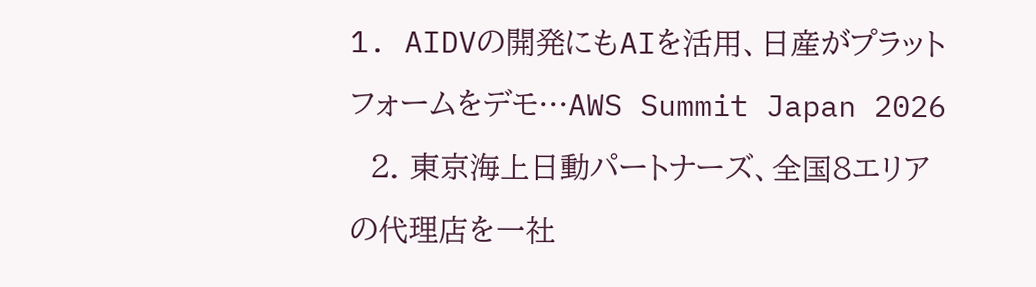1. AIDVの開発にもAIを活用、日産がプラットフォームをデモ…AWS Summit Japan 2026
  2. 東京海上日動パートナーズ、全国8エリアの代理店を一社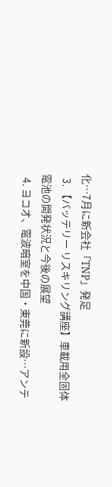化…7月に新会社「TNP」発足
  3. 【バッテリー リスキリング講座】車載用全固体電池の開発状況と今後の展望
  4. ヨコオ、電波暗室を中国・東莞に新設…アンテ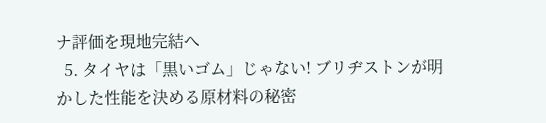ナ評価を現地完結へ
  5. タイヤは「黒いゴム」じゃない! ブリヂストンが明かした性能を決める原材料の秘密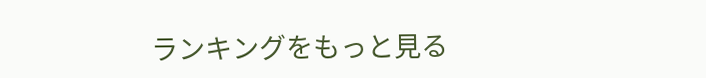ランキングをもっと見る